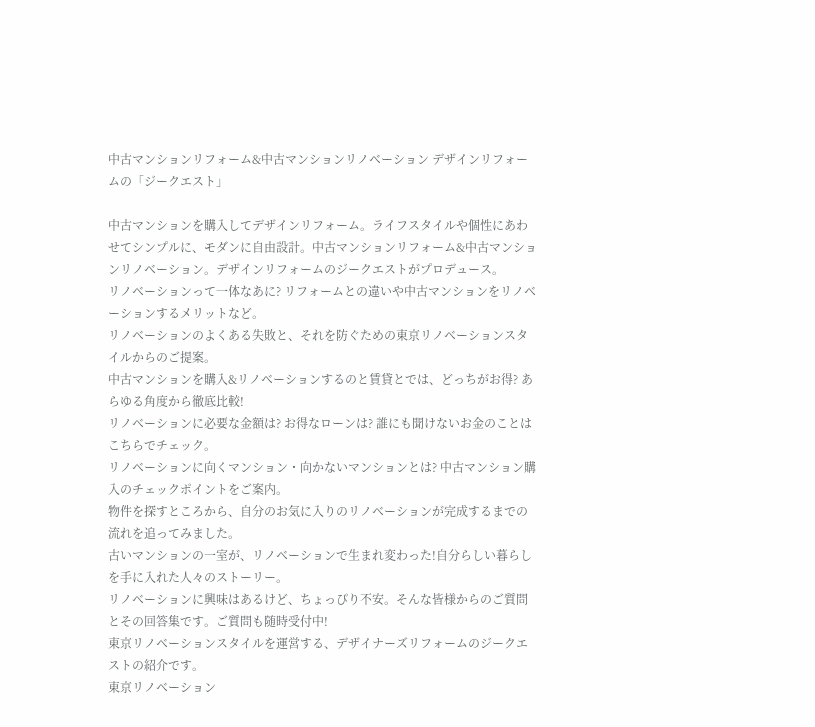中古マンションリフォーム&中古マンションリノベーション デザインリフォームの「ジークエスト」

中古マンションを購入してデザインリフォーム。ライフスタイルや個性にあわせてシンプルに、モダンに自由設計。中古マンションリフォーム&中古マンションリノベーション。デザインリフォームのジークエストがプロデュース。
リノベーションって一体なあに? リフォームとの違いや中古マンションをリノベーションするメリットなど。
リノベーションのよくある失敗と、それを防ぐための東京リノベーションスタイルからのご提案。
中古マンションを購入&リノベーションするのと賃貸とでは、どっちがお得? あらゆる角度から徹底比較!
リノベーションに必要な金額は? お得なローンは? 誰にも聞けないお金のことはこちらでチェック。
リノベーションに向くマンション・向かないマンションとは? 中古マンション購入のチェックポイントをご案内。
物件を探すところから、自分のお気に入りのリノベーションが完成するまでの流れを追ってみました。
古いマンションの一室が、リノベーションで生まれ変わった!自分らしい暮らしを手に入れた人々のストーリー。
リノベーションに興味はあるけど、ちょっぴり不安。そんな皆様からのご質問とその回答集です。ご質問も随時受付中!
東京リノベーションスタイルを運営する、デザイナーズリフォームのジークエストの紹介です。
東京リノベーション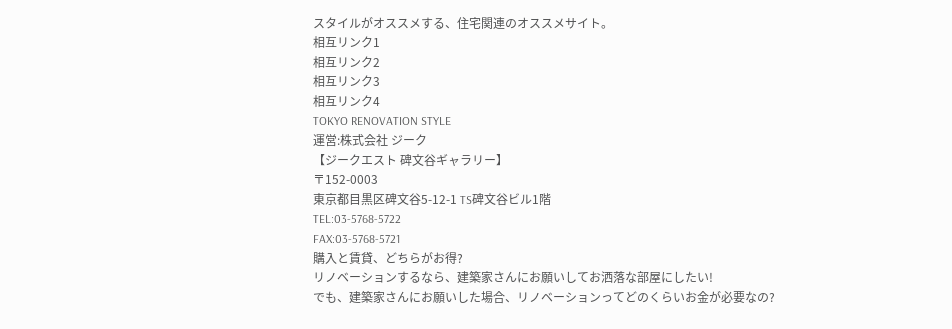スタイルがオススメする、住宅関連のオススメサイト。
相互リンク1
相互リンク2
相互リンク3
相互リンク4
TOKYO RENOVATION STYLE
運営:株式会社 ジーク
【ジークエスト 碑文谷ギャラリー】
〒152-0003
東京都目黒区碑文谷5-12-1 TS碑文谷ビル1階
TEL:03-5768-5722
FAX:03-5768-5721
購入と賃貸、どちらがお得?
リノベーションするなら、建築家さんにお願いしてお洒落な部屋にしたい!
でも、建築家さんにお願いした場合、リノベーションってどのくらいお金が必要なの?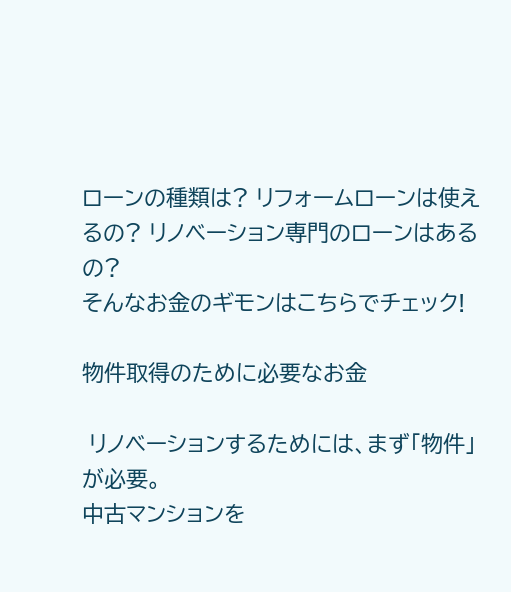ローンの種類は? リフォームローンは使えるの? リノベーション専門のローンはあるの?
そんなお金のギモンはこちらでチェック!

物件取得のために必要なお金

 リノベーションするためには、まず「物件」が必要。
中古マンションを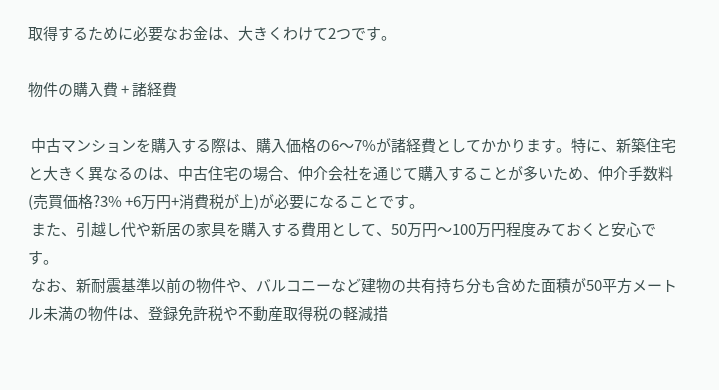取得するために必要なお金は、大きくわけて2つです。

物件の購入費 + 諸経費

 中古マンションを購入する際は、購入価格の6〜7%が諸経費としてかかります。特に、新築住宅と大きく異なるのは、中古住宅の場合、仲介会社を通じて購入することが多いため、仲介手数料(売買価格?3% +6万円+消費税が上)が必要になることです。
 また、引越し代や新居の家具を購入する費用として、50万円〜100万円程度みておくと安心です。
 なお、新耐震基準以前の物件や、バルコニーなど建物の共有持ち分も含めた面積が50平方メートル未満の物件は、登録免許税や不動産取得税の軽減措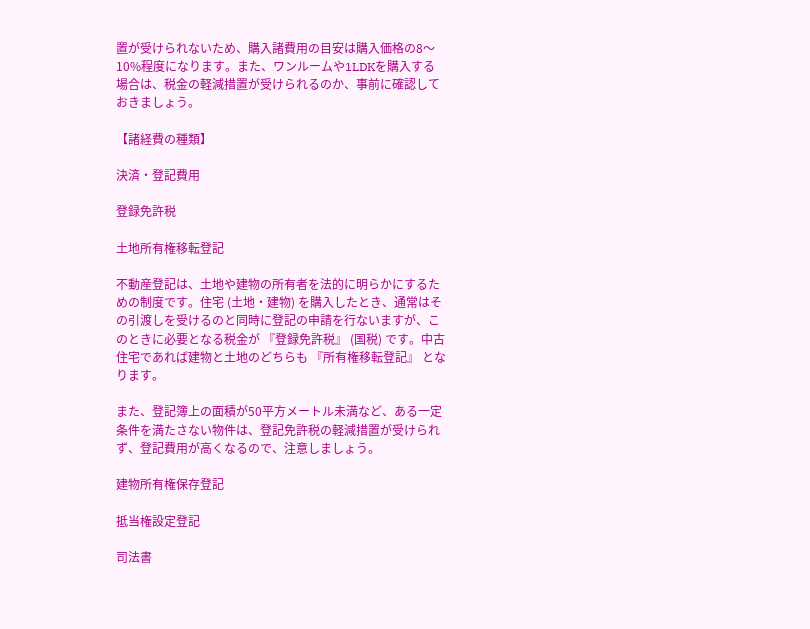置が受けられないため、購入諸費用の目安は購入価格の8〜10%程度になります。また、ワンルームや1LDKを購入する場合は、税金の軽減措置が受けられるのか、事前に確認しておきましょう。

【諸経費の種類】

決済・登記費用

登録免許税

土地所有権移転登記

不動産登記は、土地や建物の所有者を法的に明らかにするための制度です。住宅 (土地・建物) を購入したとき、通常はその引渡しを受けるのと同時に登記の申請を行ないますが、このときに必要となる税金が 『登録免許税』 (国税) です。中古住宅であれば建物と土地のどちらも 『所有権移転登記』 となります。

また、登記簿上の面積が50平方メートル未満など、ある一定条件を満たさない物件は、登記免許税の軽減措置が受けられず、登記費用が高くなるので、注意しましょう。

建物所有権保存登記

抵当権設定登記

司法書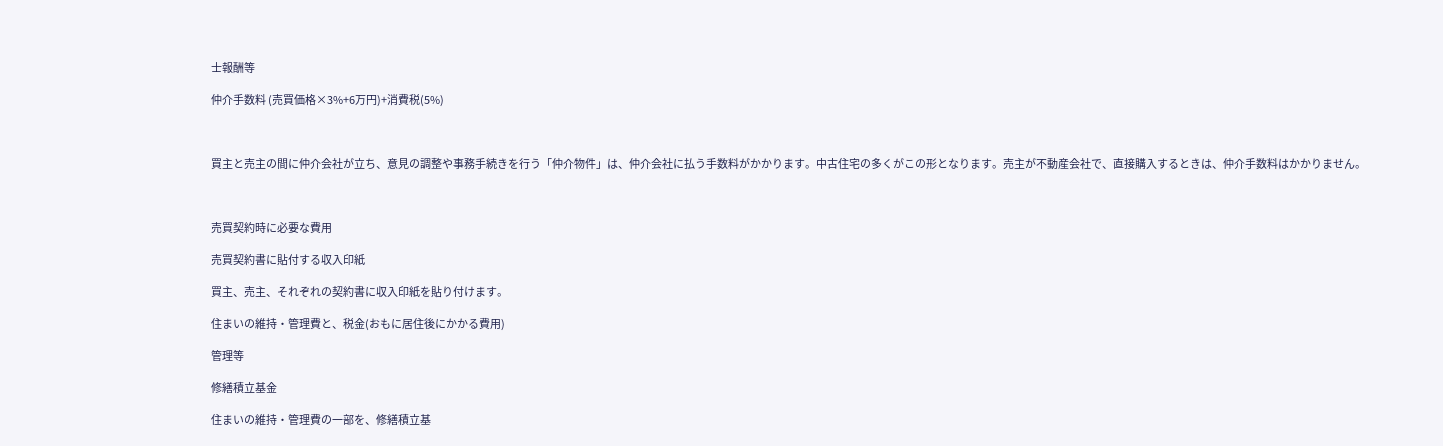士報酬等

仲介手数料 (売買価格×3%+6万円)+消費税(5%)



買主と売主の間に仲介会社が立ち、意見の調整や事務手続きを行う「仲介物件」は、仲介会社に払う手数料がかかります。中古住宅の多くがこの形となります。売主が不動産会社で、直接購入するときは、仲介手数料はかかりません。



売買契約時に必要な費用

売買契約書に貼付する収入印紙

買主、売主、それぞれの契約書に収入印紙を貼り付けます。

住まいの維持・管理費と、税金(おもに居住後にかかる費用)

管理等

修繕積立基金

住まいの維持・管理費の一部を、修繕積立基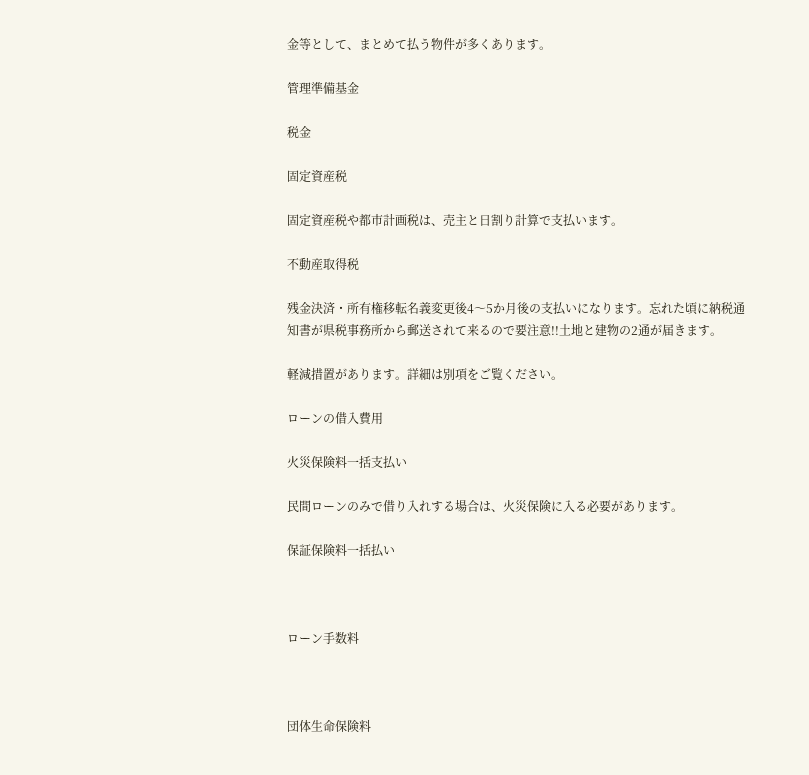金等として、まとめて払う物件が多くあります。

管理準備基金

税金

固定資産税

固定資産税や都市計画税は、売主と日割り計算で支払います。

不動産取得税

残金決済・所有権移転名義変更後4〜5か月後の支払いになります。忘れた頃に納税通知書が県税事務所から郵送されて来るので要注意!!土地と建物の2通が届きます。

軽減措置があります。詳細は別項をご覧ください。

ローンの借入費用

火災保険料一括支払い

民間ローンのみで借り入れする場合は、火災保険に入る必要があります。

保証保険料一括払い



ローン手数料



団体生命保険料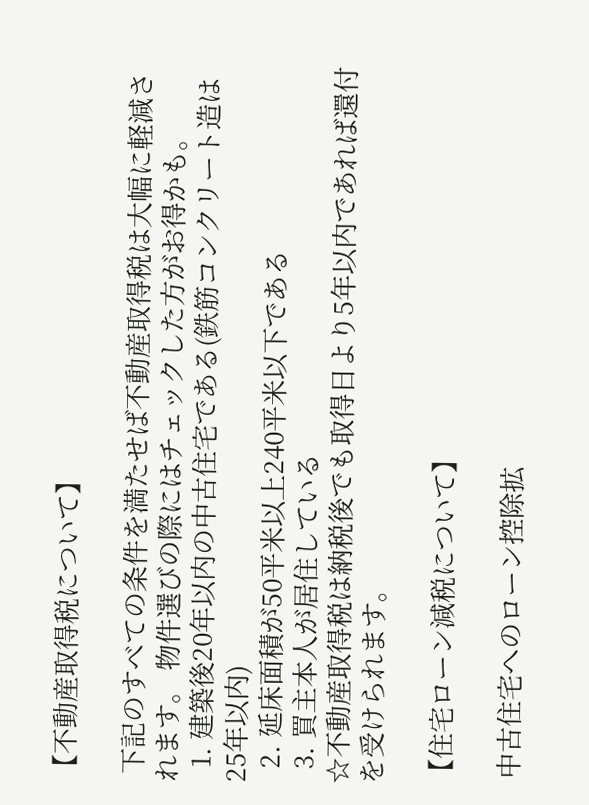【不動産取得税について】

 下記のすべての条件を満たせば不動産取得税は大幅に軽減されます。 物件選びの際にはチェックした方がお得かも。
  1. 建築後20年以内の中古住宅である(鉄筋コンクリート造は25年以内)
  2. 延床面積が50平米以上240平米以下である
  3. 買主本人が居住している
☆不動産取得税は納税後でも取得日より5年以内であれば還付を受けられます。

【住宅ローン減税について】

 中古住宅へのローン控除拡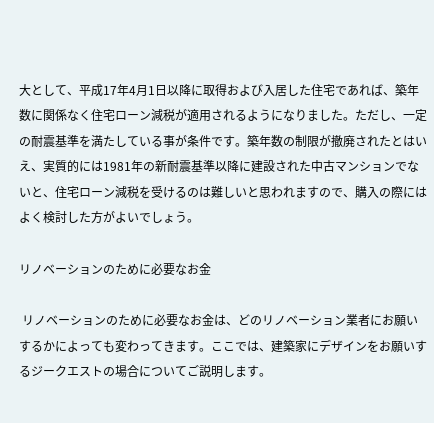大として、平成17年4月1日以降に取得および入居した住宅であれば、築年数に関係なく住宅ローン減税が適用されるようになりました。ただし、一定の耐震基準を満たしている事が条件です。築年数の制限が撤廃されたとはいえ、実質的には1981年の新耐震基準以降に建設された中古マンションでないと、住宅ローン減税を受けるのは難しいと思われますので、購入の際にはよく検討した方がよいでしょう。

リノベーションのために必要なお金

 リノベーションのために必要なお金は、どのリノベーション業者にお願いするかによっても変わってきます。ここでは、建築家にデザインをお願いするジークエストの場合についてご説明します。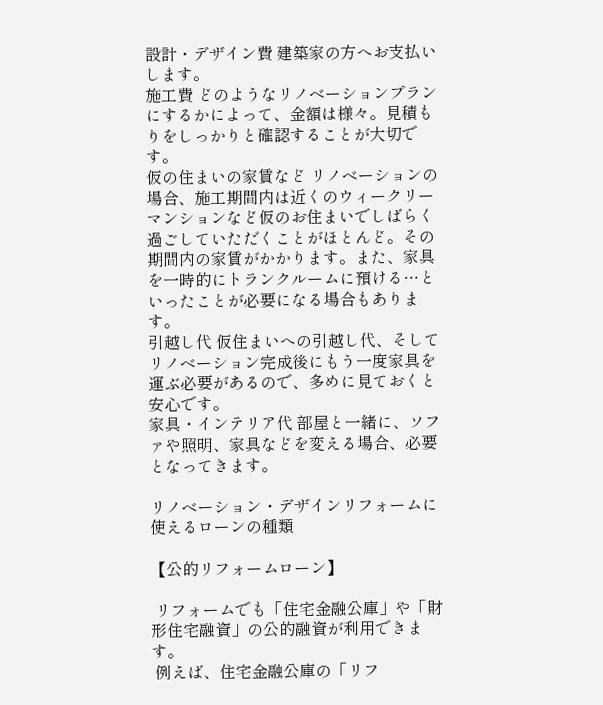設計・デザイン費 建築家の方へお支払いします。
施工費 どのようなリノベーションプランにするかによって、金額は様々。見積もりをしっかりと確認することが大切です。
仮の住まいの家賃など リノベーションの場合、施工期間内は近くのウィークリーマンションなど仮のお住まいでしばらく過ごしていただくことがほとんど。その期間内の家賃がかかります。また、家具を一時的にトランクルームに預ける…といったことが必要になる場合もあります。
引越し代 仮住まいへの引越し代、そしてリノベーション完成後にもう一度家具を運ぶ必要があるので、多めに見ておくと安心です。
家具・インテリア代 部屋と一緒に、ソファや照明、家具などを変える場合、必要となってきます。

リノベーション・デザインリフォームに使えるローンの種類

【公的リフォームローン】

 リフォームでも「住宅金融公庫」や「財形住宅融資」の公的融資が利用できます。
 例えば、住宅金融公庫の「リフ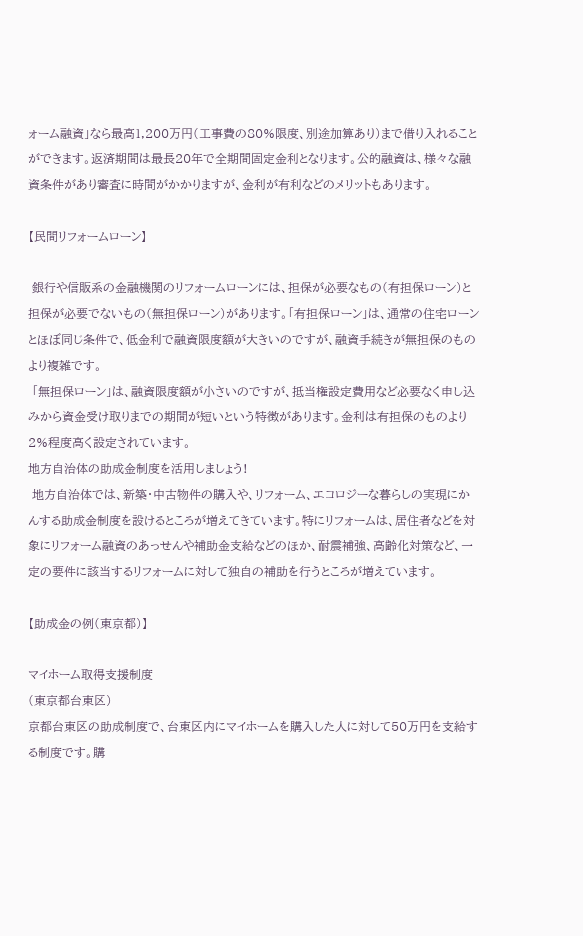ォーム融資」なら最高1,200万円(工事費の80%限度、別途加算あり)まで借り入れることができます。返済期間は最長20年で全期間固定金利となります。公的融資は、様々な融資条件があり審査に時間がかかりますが、金利が有利などのメリットもあります。

【民間リフォームローン】

 銀行や信販系の金融機関のリフォームローンには、担保が必要なもの(有担保ローン)と担保が必要でないもの(無担保ローン)があります。「有担保ローン」は、通常の住宅ローンとほぼ同じ条件で、低金利で融資限度額が大きいのですが、融資手続きが無担保のものより複雑です。
 「無担保ローン」は、融資限度額が小さいのですが、抵当権設定費用など必要なく申し込みから資金受け取りまでの期間が短いという特徴があります。金利は有担保のものより2%程度高く設定されています。
地方自治体の助成金制度を活用しましょう!
 地方自治体では、新築・中古物件の購入や、リフォーム、エコロジーな暮らしの実現にかんする助成金制度を設けるところが増えてきています。特にリフォームは、居住者などを対象にリフォーム融資のあっせんや補助金支給などのほか、耐震補強、高齢化対策など、一定の要件に該当するリフォームに対して独自の補助を行うところが増えています。

【助成金の例(東京都)】

マイホーム取得支援制度
(東京都台東区)
京都台東区の助成制度で、台東区内にマイホームを購入した人に対して50万円を支給する制度です。購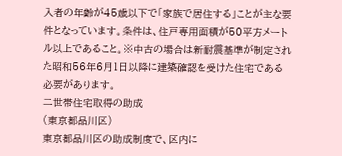入者の年齢が45歳以下で「家族で居住する」ことが主な要件となっています。条件は、住戸専用面積が50平方メートル以上であること。※中古の場合は新耐震基準が制定された昭和56年6月1日以降に建築確認を受けた住宅である必要があります。
二世帯住宅取得の助成
(東京都品川区)
東京都品川区の助成制度で、区内に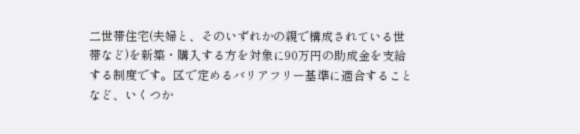二世帯住宅(夫婦と、そのいずれかの親で構成されている世帯など)を新築・購入する方を対象に90万円の助成金を支給する制度です。区で定めるバリアフリー基準に適合することなど、いくつか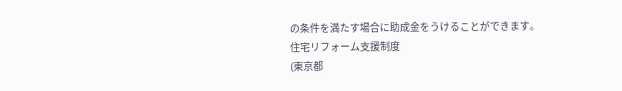の条件を満たす場合に助成金をうけることができます。
住宅リフォーム支援制度
(東京都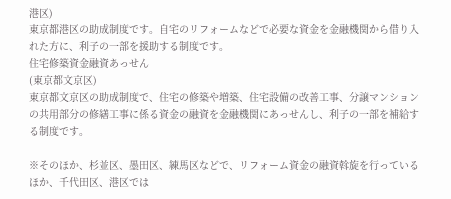港区)
東京都港区の助成制度です。自宅のリフォームなどで必要な資金を金融機関から借り入れた方に、利子の一部を援助する制度です。
住宅修築資金融資あっせん
(東京都文京区)
東京都文京区の助成制度で、住宅の修築や増築、住宅設備の改善工事、分譲マンションの共用部分の修繕工事に係る資金の融資を金融機関にあっせんし、利子の一部を補給する制度です。

※そのほか、杉並区、墨田区、練馬区などで、リフォーム資金の融資斡旋を行っているほか、千代田区、港区では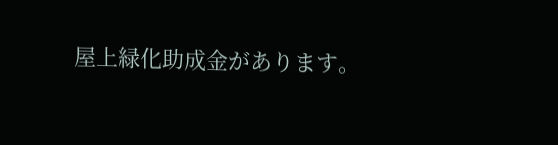屋上緑化助成金があります。